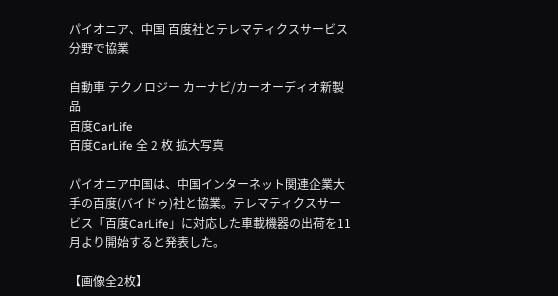パイオニア、中国 百度社とテレマティクスサービス分野で協業

自動車 テクノロジー カーナビ/カーオーディオ新製品
百度CarLife
百度CarLife 全 2 枚 拡大写真

パイオニア中国は、中国インターネット関連企業大手の百度(バイドゥ)社と協業。テレマティクスサービス「百度CarLife」に対応した車載機器の出荷を11月より開始すると発表した。

【画像全2枚】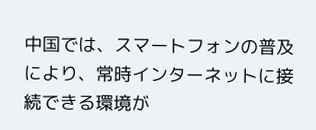中国では、スマートフォンの普及により、常時インターネットに接続できる環境が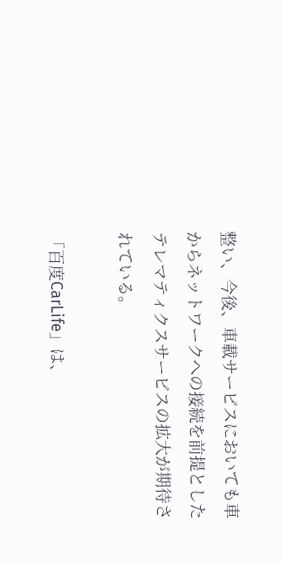整い、今後、車載サービスにおいても車からネットワークへの接続を前提としたテレマティクスサービスの拡大が期待されている。

「百度CarLife」は、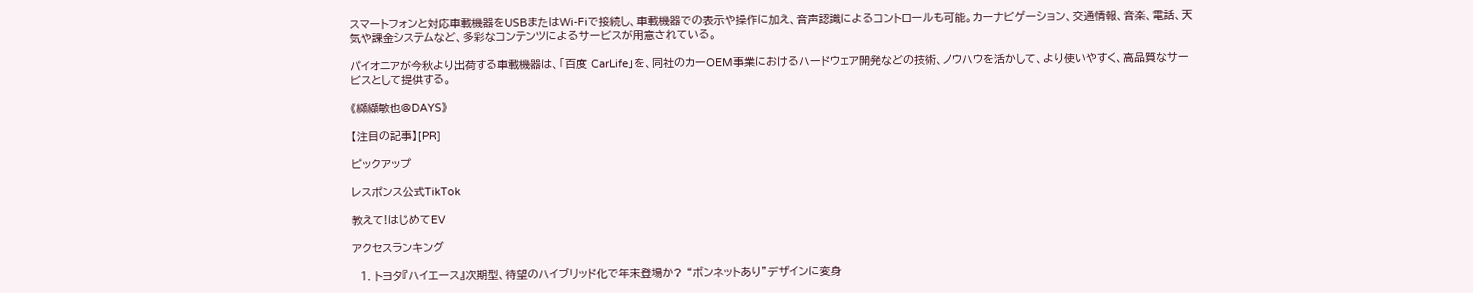スマートフォンと対応車載機器をUSBまたはWi-Fiで接続し、車載機器での表示や操作に加え、音声認識によるコントロールも可能。カーナビゲーション、交通情報、音楽、電話、天気や課金システムなど、多彩なコンテンツによるサービスが用意されている。

パイオニアが今秋より出荷する車載機器は、「百度 CarLife」を、同社のカーOEM事業におけるハードウェア開発などの技術、ノウハウを活かして、より使いやすく、高品質なサービスとして提供する。

《纐纈敏也@DAYS》

【注目の記事】[PR]

ピックアップ

レスポンス公式TikTok

教えて!はじめてEV

アクセスランキング

  1. トヨタ『ハイエース』次期型、待望のハイブリッド化で年末登場か? “ボンネットあり”デザインに変身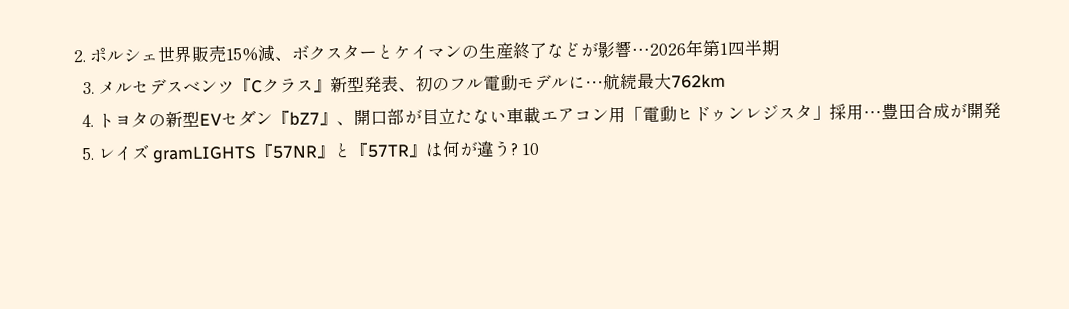2. ポルシェ世界販売15%減、ボクスターとケイマンの生産終了などが影響…2026年第1四半期
  3. メルセデスベンツ『Cクラス』新型発表、初のフル電動モデルに…航続最大762km
  4. トヨタの新型EVセダン『bZ7』、開口部が目立たない車載エアコン用「電動ヒドゥンレジスタ」採用…豊田合成が開発
  5. レイズ gramLIGHTS『57NR』と『57TR』は何が違う? 10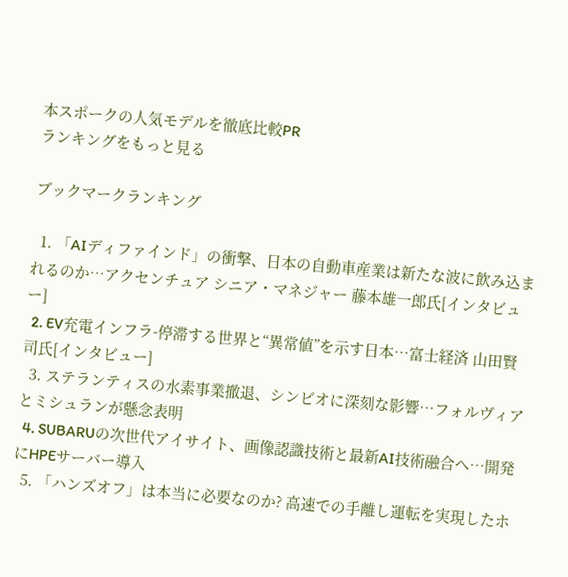本スポークの人気モデルを徹底比較PR
ランキングをもっと見る

ブックマークランキング

  1. 「AIディファインド」の衝撃、日本の自動車産業は新たな波に飲み込まれるのか…アクセンチュア シニア・マネジャー 藤本雄一郎氏[インタビュー]
  2. EV充電インフラ-停滞する世界と“異常値”を示す日本…富士経済 山田賢司氏[インタビュー]
  3. ステランティスの水素事業撤退、シンビオに深刻な影響…フォルヴィアとミシュランが懸念表明
  4. SUBARUの次世代アイサイト、画像認識技術と最新AI技術融合へ…開発にHPEサーバー導入
  5. 「ハンズオフ」は本当に必要なのか? 高速での手離し運転を実現したホ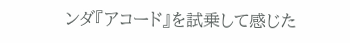ンダ『アコード』を試乗して感じた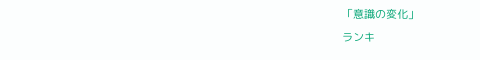「意識の変化」
ランキ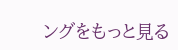ングをもっと見る